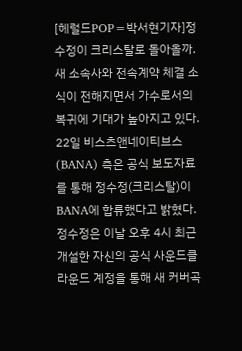[헤럴드POP=박서현기자]정수정이 크리스탈로 돌아올까. 새 소속사와 전속계약 체결 소식이 전해지면서 가수로서의 복귀에 기대가 높아지고 있다.
22일 비스츠앤네이티브스(BANA) 측은 공식 보도자료를 통해 정수정(크리스탈)이 BANA에 합류했다고 밝혔다. 정수정은 이날 오후 4시 최근 개설한 자신의 공식 사운드클라운드 계정을 통해 새 커버곡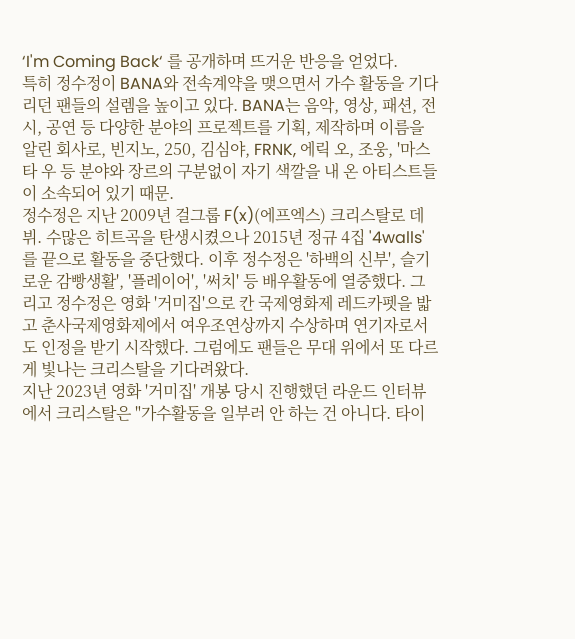‘I'm Coming Back‘ 를 공개하며 뜨거운 반응을 얻었다.
특히 정수정이 BANA와 전속계약을 맺으면서 가수 활동을 기다리던 팬들의 설렘을 높이고 있다. BANA는 음악, 영상, 패션, 전시, 공연 등 다양한 분야의 프로젝트를 기획, 제작하며 이름을 알린 회사로, 빈지노, 250, 김심야, FRNK, 에릭 오, 조웅, '마스타 우 등 분야와 장르의 구분없이 자기 색깔을 내 온 아티스트들이 소속되어 있기 때문.
정수정은 지난 2009년 걸그룹 F(x)(에프엑스) 크리스탈로 데뷔. 수많은 히트곡을 탄생시켰으나 2015년 정규 4집 '4walls'를 끝으로 활동을 중단했다. 이후 정수정은 '하백의 신부', 슬기로운 감빵생활', '플레이어', '써치' 등 배우활동에 열중했다. 그리고 정수정은 영화 '거미집'으로 칸 국제영화제 레드카펫을 밟고 춘사국제영화제에서 여우조연상까지 수상하며 연기자로서도 인정을 받기 시작했다. 그럼에도 팬들은 무대 위에서 또 다르게 빛나는 크리스탈을 기다려왔다.
지난 2023년 영화 '거미집' 개봉 당시 진행했던 라운드 인터뷰에서 크리스탈은 "가수활동을 일부러 안 하는 건 아니다. 타이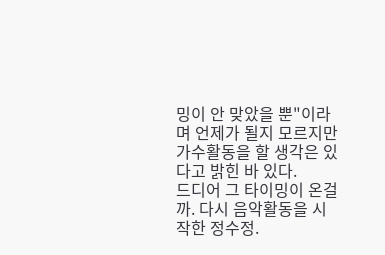밍이 안 맞았을 뿐"이라며 언제가 될지 모르지만 가수활동을 할 생각은 있다고 밝힌 바 있다.
드디어 그 타이밍이 온걸까. 다시 음악활동을 시작한 정수정.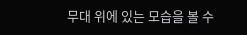무대 위에 있는 모습을 볼 수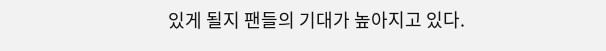있게 될지 팬들의 기대가 높아지고 있다.